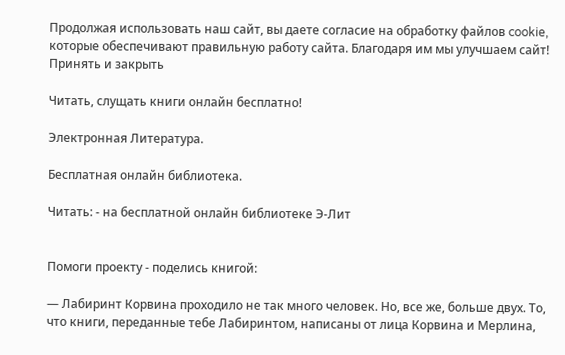Продолжая использовать наш сайт, вы даете согласие на обработку файлов cookie, которые обеспечивают правильную работу сайта. Благодаря им мы улучшаем сайт!
Принять и закрыть

Читать, слущать книги онлайн бесплатно!

Электронная Литература.

Бесплатная онлайн библиотека.

Читать: - на бесплатной онлайн библиотеке Э-Лит


Помоги проекту - поделись книгой:

— Лабиринт Корвина проходило не так много человек. Но, все же, больше двух. То, что книги, переданные тебе Лабиринтом, написаны от лица Корвина и Мерлина,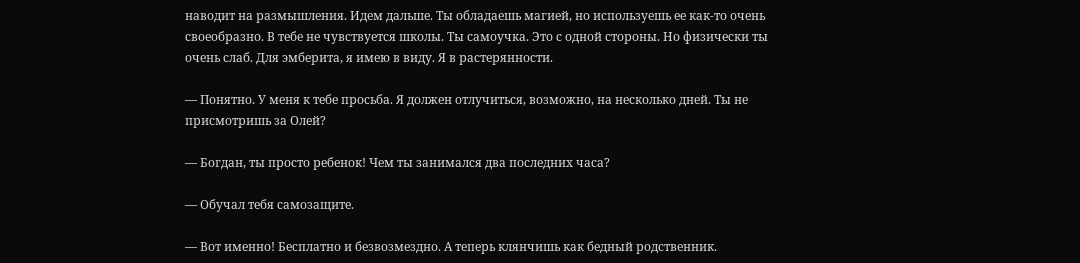наводит на размышления. Идем дальше. Ты обладаешь магией, но используешь ее как-то очень своеобразно. В тебе не чувствуется школы. Ты самоучка. Это с одной стороны. Но физически ты очень слаб. Для эмберита, я имею в виду. Я в растерянности.

— Понятно. У меня к тебе просьба. Я должен отлучиться, возможно, на несколько дней. Ты не присмотришь за Олей?

— Богдан, ты просто ребенок! Чем ты занимался два последних часа?

— Обучал тебя самозащите.

— Вот именно! Бесплатно и безвозмездно. А теперь клянчишь как бедный родственник.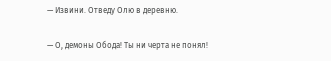— Извини. Отведу Олю в деревню.

— О, демоны Обода! Ты ни черта не понял!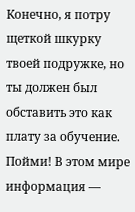Конечно, я потру щеткой шкурку твоей подружке, но ты должен был обставить это как плату за обучение. Пойми! В этом мире информация —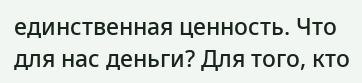единственная ценность. Что для нас деньги? Для того, кто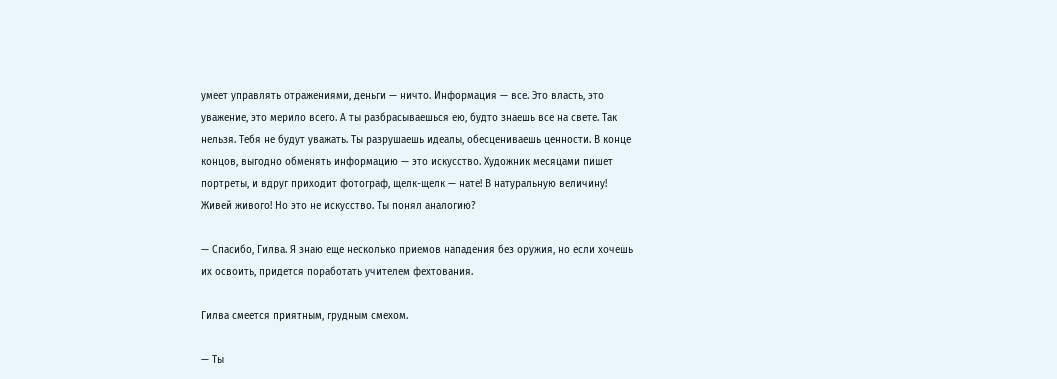умеет управлять отражениями, деньги — ничто. Информация — все. Это власть, это уважение, это мерило всего. А ты разбрасываешься ею, будто знаешь все на свете. Так нельзя. Тебя не будут уважать. Ты разрушаешь идеалы, обесцениваешь ценности. В конце концов, выгодно обменять информацию — это искусство. Художник месяцами пишет портреты, и вдруг приходит фотограф, щелк-щелк — нате! В натуральную величину! Живей живого! Но это не искусство. Ты понял аналогию?

— Спасибо, Гилва. Я знаю еще несколько приемов нападения без оружия, но если хочешь их освоить, придется поработать учителем фехтования.

Гилва смеется приятным, грудным смехом.

— Ты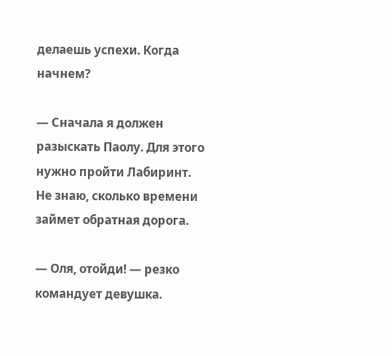делаешь успехи. Когда начнем?

— Сначала я должен разыскать Паолу. Для этого нужно пройти Лабиринт. Не знаю, сколько времени займет обратная дорога.

— Оля, отойди! — резко командует девушка.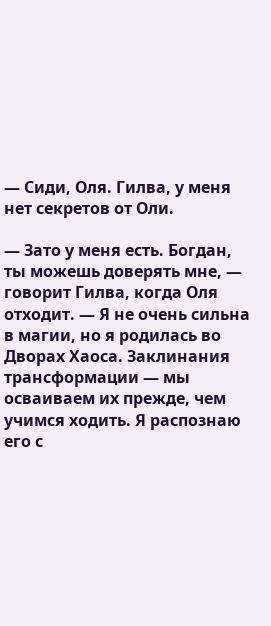— Сиди, Оля. Гилва, у меня нет секретов от Оли.

— Зато у меня есть. Богдан, ты можешь доверять мне, — говорит Гилва, когда Оля отходит. — Я не очень сильна в магии, но я родилась во Дворах Хаоса. Заклинания трансформации — мы осваиваем их прежде, чем учимся ходить. Я распознаю его с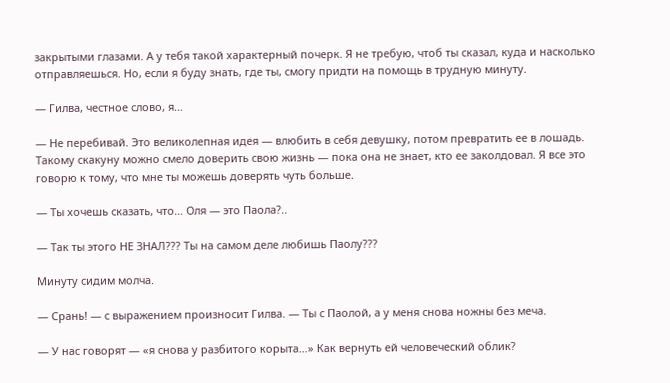закрытыми глазами. А у тебя такой характерный почерк. Я не требую, чтоб ты сказал, куда и насколько отправляешься. Но, если я буду знать, где ты, смогу придти на помощь в трудную минуту.

— Гилва, честное слово, я…

— Не перебивай. Это великолепная идея — влюбить в себя девушку, потом превратить ее в лошадь. Такому скакуну можно смело доверить свою жизнь — пока она не знает, кто ее заколдовал. Я все это говорю к тому, что мне ты можешь доверять чуть больше.

— Ты хочешь сказать, что… Оля — это Паола?..

— Так ты этого НЕ ЗНАЛ??? Ты на самом деле любишь Паолу???

Минуту сидим молча.

— Срань! — с выражением произносит Гилва. — Ты с Паолой, а у меня снова ножны без меча.

— У нас говорят — «я снова у разбитого корыта…» Как вернуть ей человеческий облик?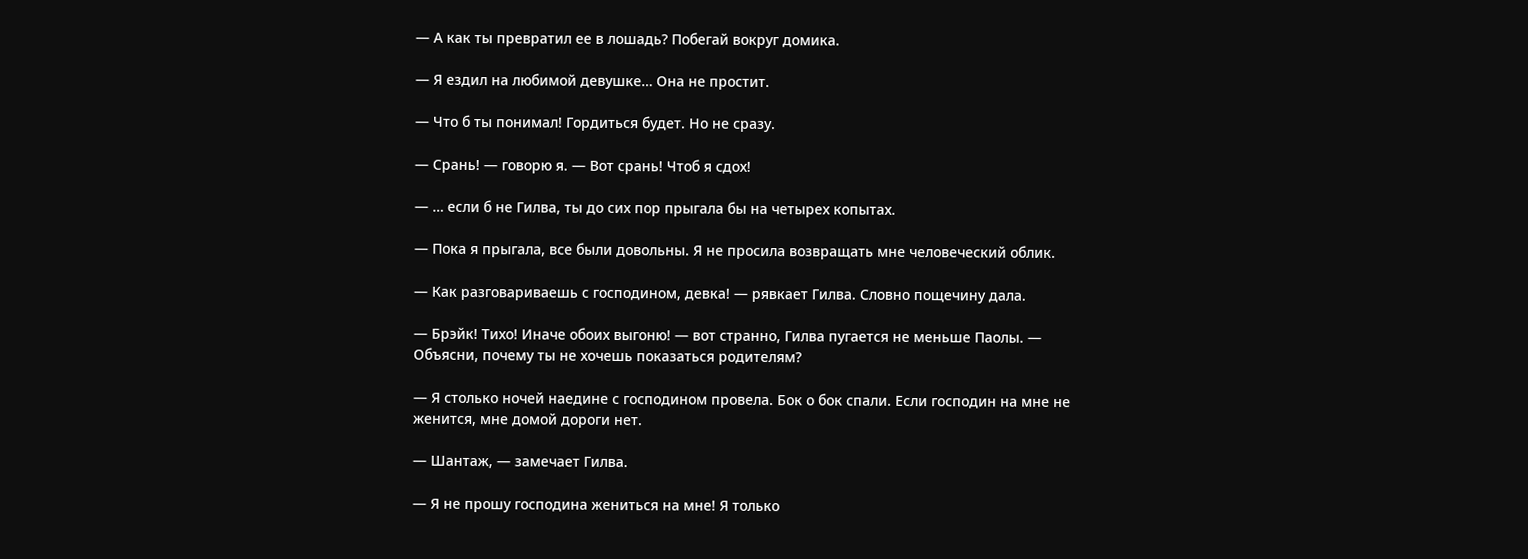— А как ты превратил ее в лошадь? Побегай вокруг домика.

— Я ездил на любимой девушке… Она не простит.

— Что б ты понимал! Гордиться будет. Но не сразу.

— Срань! — говорю я. — Вот срань! Чтоб я сдох!

— … если б не Гилва, ты до сих пор прыгала бы на четырех копытах.

— Пока я прыгала, все были довольны. Я не просила возвращать мне человеческий облик.

— Как разговариваешь с господином, девка! — рявкает Гилва. Словно пощечину дала.

— Брэйк! Тихо! Иначе обоих выгоню! — вот странно, Гилва пугается не меньше Паолы. — Объясни, почему ты не хочешь показаться родителям?

— Я столько ночей наедине с господином провела. Бок о бок спали. Если господин на мне не женится, мне домой дороги нет.

— Шантаж, — замечает Гилва.

— Я не прошу господина жениться на мне! Я только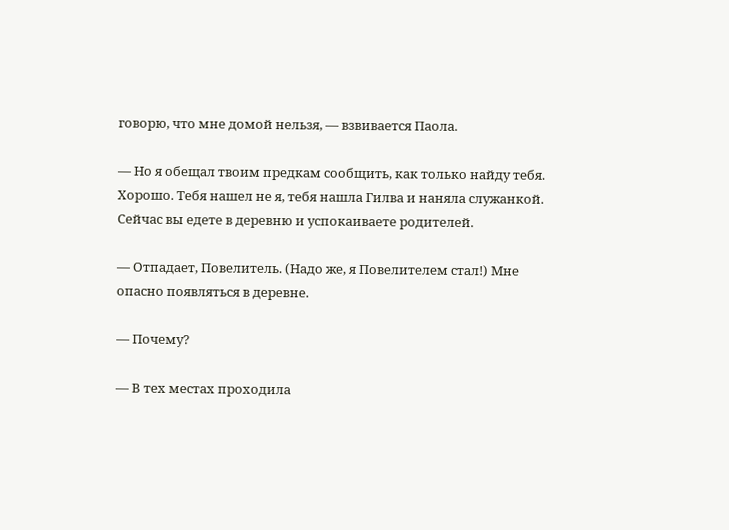говорю, что мне домой нельзя, — взвивается Паола.

— Но я обещал твоим предкам сообщить, как только найду тебя. Хорошо. Тебя нашел не я, тебя нашла Гилва и наняла служанкой. Сейчас вы едете в деревню и успокаиваете родителей.

— Отпадает, Повелитель. (Надо же, я Повелителем стал!) Мне опасно появляться в деревне.

— Почему?

— В тех местах проходила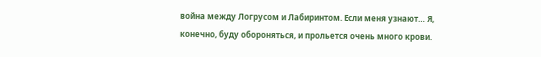война между Логрусом и Лабиринтом. Если меня узнают… Я, конечно, буду обороняться, и прольется очень много крови.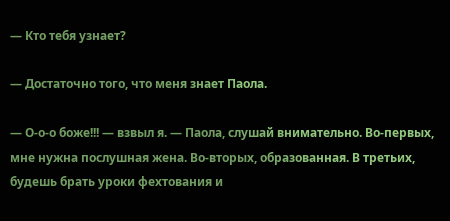— Кто тебя узнает?

— Достаточно того, что меня знает Паола.

— О-о-о боже!!! — взвыл я. — Паола, слушай внимательно. Во-первых, мне нужна послушная жена. Во-вторых, образованная. В третьих, будешь брать уроки фехтования и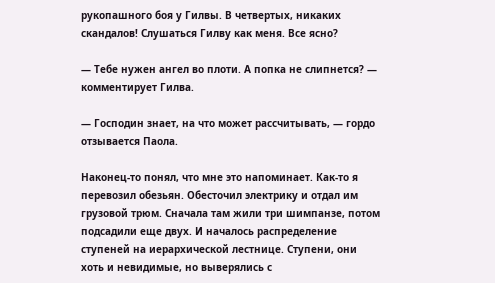рукопашного боя у Гилвы. В четвертых, никаких скандалов! Слушаться Гилву как меня. Все ясно?

— Тебе нужен ангел во плоти. А попка не слипнется? — комментирует Гилва.

— Господин знает, на что может рассчитывать, — гордо отзывается Паола.

Наконец-то понял, что мне это напоминает. Как-то я перевозил обезьян. Обесточил электрику и отдал им грузовой трюм. Сначала там жили три шимпанзе, потом подсадили еще двух. И началось распределение ступеней на иерархической лестнице. Ступени, они хоть и невидимые, но выверялись с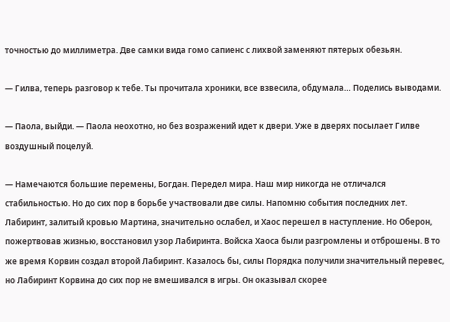точностью до миллиметра. Две самки вида гомо сапиенс с лихвой заменяют пятерых обезьян.

— Гилва, теперь разговор к тебе. Ты прочитала хроники, все взвесила, обдумала… Поделись выводами.

— Паола, выйди. — Паола неохотно, но без возражений идет к двери. Уже в дверях посылает Гилве воздушный поцелуй.

— Намечаются большие перемены, Богдан. Передел мира. Наш мир никогда не отличался стабильностью. Но до сих пор в борьбе участвовали две силы. Напомню события последних лет. Лабиринт, залитый кровью Мартина, значительно ослабел, и Хаос перешел в наступление. Но Оберон, пожертвовав жизнью, восстановил узор Лабиринта. Войска Хаоса были разгромлены и отброшены. В то же время Корвин создал второй Лабиринт. Казалось бы, силы Порядка получили значительный перевес, но Лабиринт Корвина до сих пор не вмешивался в игры. Он оказывал скорее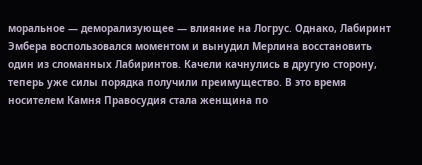моральное — деморализующее — влияние на Логрус. Однако, Лабиринт Эмбера воспользовался моментом и вынудил Мерлина восстановить один из сломанных Лабиринтов. Качели качнулись в другую сторону, теперь уже силы порядка получили преимущество. В это время носителем Камня Правосудия стала женщина по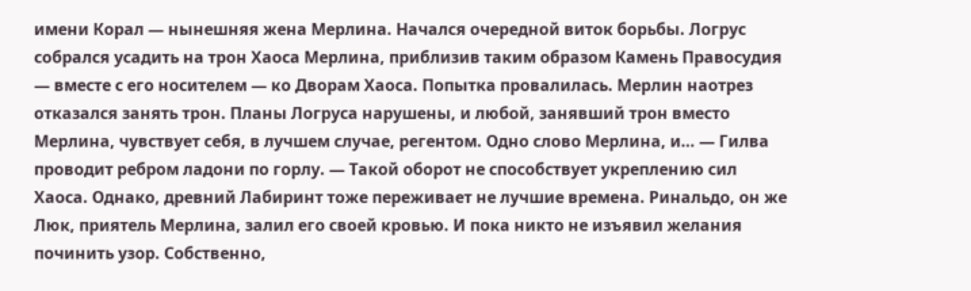имени Корал — нынешняя жена Мерлина. Начался очередной виток борьбы. Логрус собрался усадить на трон Хаоса Мерлина, приблизив таким образом Камень Правосудия — вместе с его носителем — ко Дворам Хаоса. Попытка провалилась. Мерлин наотрез отказался занять трон. Планы Логруса нарушены, и любой, занявший трон вместо Мерлина, чувствует себя, в лучшем случае, регентом. Одно слово Мерлина, и… — Гилва проводит ребром ладони по горлу. — Такой оборот не способствует укреплению сил Хаоса. Однако, древний Лабиринт тоже переживает не лучшие времена. Ринальдо, он же Люк, приятель Мерлина, залил его своей кровью. И пока никто не изъявил желания починить узор. Собственно,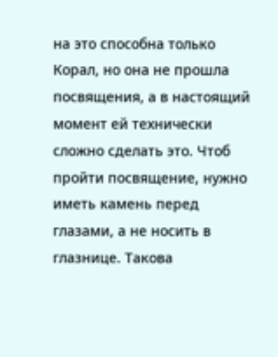на это способна только Корал, но она не прошла посвящения, а в настоящий момент ей технически сложно сделать это. Чтоб пройти посвящение, нужно иметь камень перед глазами, а не носить в глазнице. Такова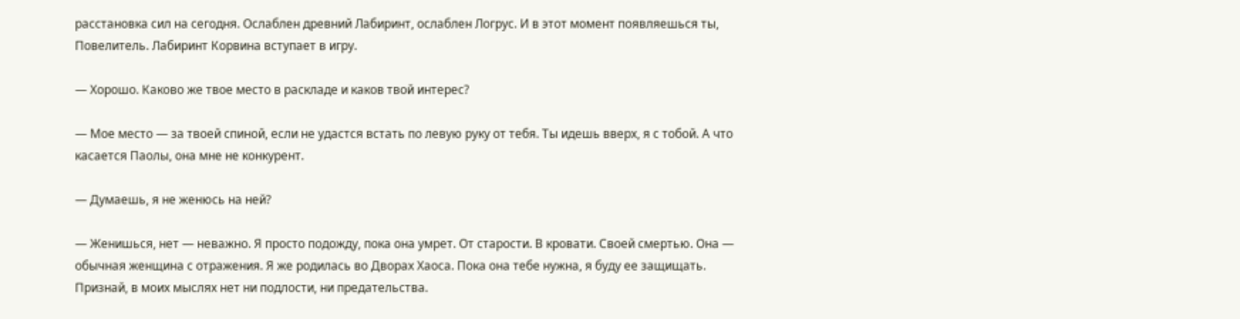расстановка сил на сегодня. Ослаблен древний Лабиринт, ослаблен Логрус. И в этот момент появляешься ты, Повелитель. Лабиринт Корвина вступает в игру.

— Хорошо. Каково же твое место в раскладе и каков твой интерес?

— Мое место — за твоей спиной, если не удастся встать по левую руку от тебя. Ты идешь вверх, я с тобой. А что касается Паолы, она мне не конкурент.

— Думаешь, я не женюсь на ней?

— Женишься, нет — неважно. Я просто подожду, пока она умрет. От старости. В кровати. Своей смертью. Она — обычная женщина с отражения. Я же родилась во Дворах Хаоса. Пока она тебе нужна, я буду ее защищать. Признай, в моих мыслях нет ни подлости, ни предательства.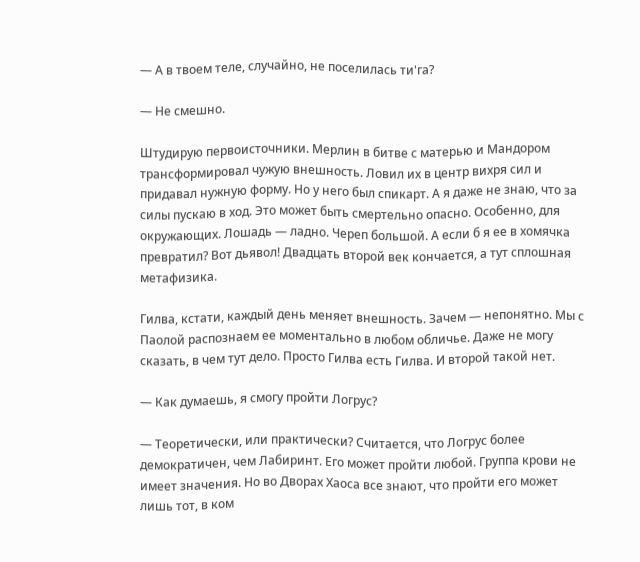— А в твоем теле, случайно, не поселилась ти'га?

— Не смешно.

Штудирую первоисточники. Мерлин в битве с матерью и Мандором трансформировал чужую внешность. Ловил их в центр вихря сил и придавал нужную форму. Но у него был спикарт. А я даже не знаю, что за силы пускаю в ход. Это может быть смертельно опасно. Особенно, для окружающих. Лошадь — ладно. Череп большой. А если б я ее в хомячка превратил? Вот дьявол! Двадцать второй век кончается, а тут сплошная метафизика.

Гилва, кстати, каждый день меняет внешность. Зачем — непонятно. Мы с Паолой распознаем ее моментально в любом обличье. Даже не могу сказать, в чем тут дело. Просто Гилва есть Гилва. И второй такой нет.

— Как думаешь, я смогу пройти Логрус?

— Теоретически, или практически? Считается, что Логрус более демократичен, чем Лабиринт. Его может пройти любой. Группа крови не имеет значения. Но во Дворах Хаоса все знают, что пройти его может лишь тот, в ком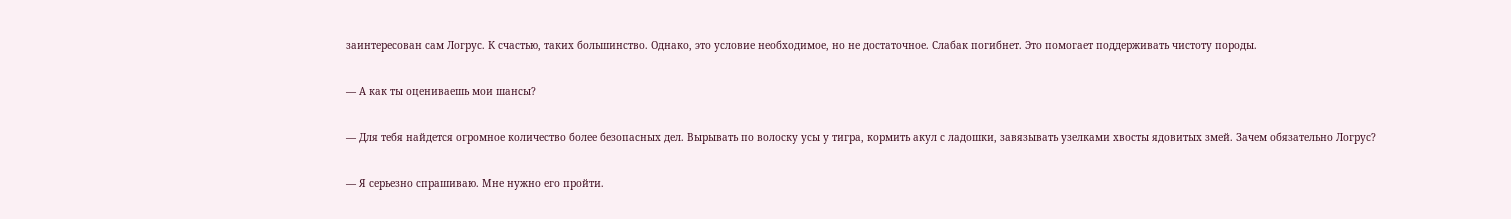заинтересован сам Логрус. К счастью, таких большинство. Однако, это условие необходимое, но не достаточное. Слабак погибнет. Это помогает поддерживать чистоту породы.

— А как ты оцениваешь мои шансы?

— Для тебя найдется огромное количество более безопасных дел. Вырывать по волоску усы у тигра, кормить акул с ладошки, завязывать узелками хвосты ядовитых змей. Зачем обязательно Логрус?

— Я серьезно спрашиваю. Мне нужно его пройти.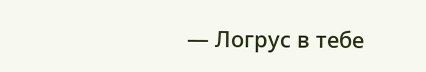— Логрус в тебе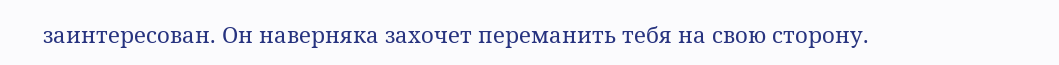заинтересован. Он наверняка захочет переманить тебя на свою сторону.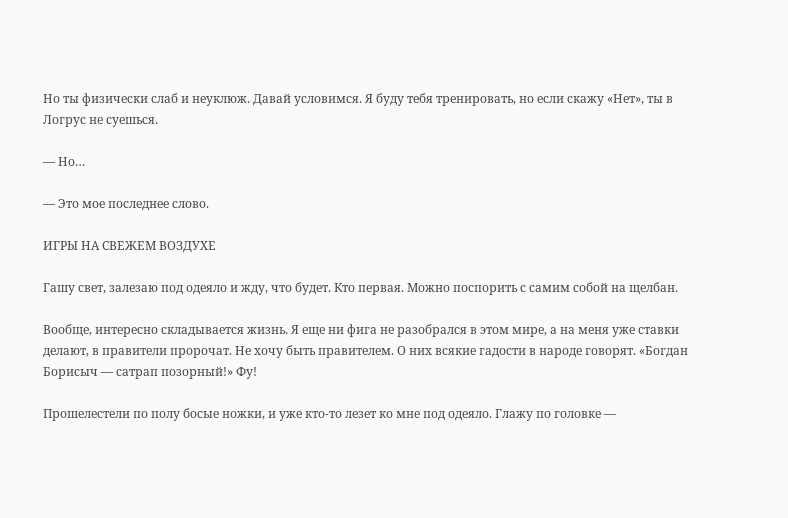Но ты физически слаб и неуклюж. Давай условимся. Я буду тебя тренировать, но если скажу «Нет», ты в Логрус не суешься.

— Но…

— Это мое последнее слово.

ИГРЫ НА СВЕЖЕМ ВОЗДУХЕ

Гашу свет, залезаю под одеяло и жду, что будет. Кто первая. Можно поспорить с самим собой на щелбан.

Вообще, интересно складывается жизнь. Я еще ни фига не разобрался в этом мире, а на меня уже ставки делают, в правители пророчат. Не хочу быть правителем. О них всякие гадости в народе говорят. «Богдан Борисыч — сатрап позорный!» Фу!

Прошелестели по полу босые ножки, и уже кто-то лезет ко мне под одеяло. Глажу по головке —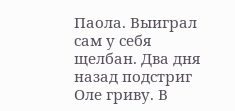Паола. Выиграл сам у себя щелбан. Два дня назад подстриг Оле гриву. В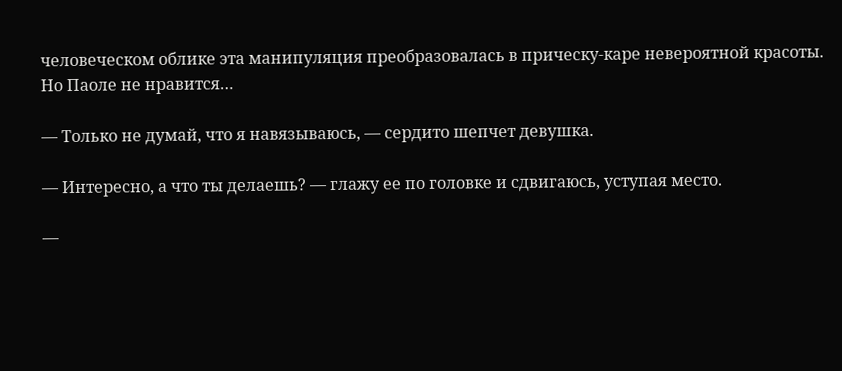человеческом облике эта манипуляция преобразовалась в прическу-каре невероятной красоты. Но Паоле не нравится…

— Только не думай, что я навязываюсь, — сердито шепчет девушка.

— Интересно, а что ты делаешь? — глажу ее по головке и сдвигаюсь, уступая место.

—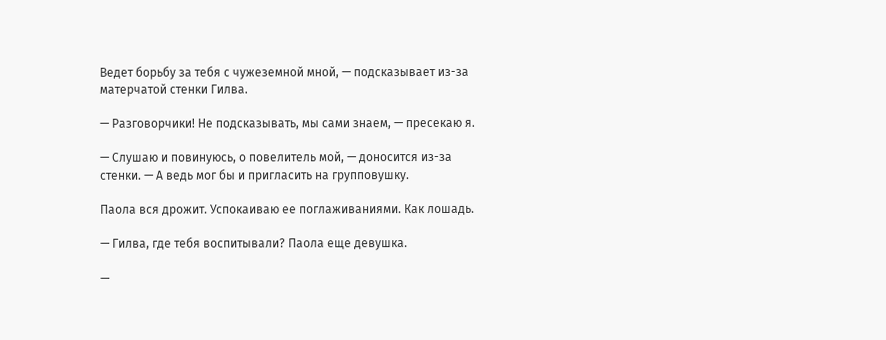Ведет борьбу за тебя с чужеземной мной, — подсказывает из-за матерчатой стенки Гилва.

— Разговорчики! Не подсказывать, мы сами знаем, — пресекаю я.

— Слушаю и повинуюсь, о повелитель мой, — доносится из-за стенки. — А ведь мог бы и пригласить на групповушку.

Паола вся дрожит. Успокаиваю ее поглаживаниями. Как лошадь.

— Гилва, где тебя воспитывали? Паола еще девушка.

—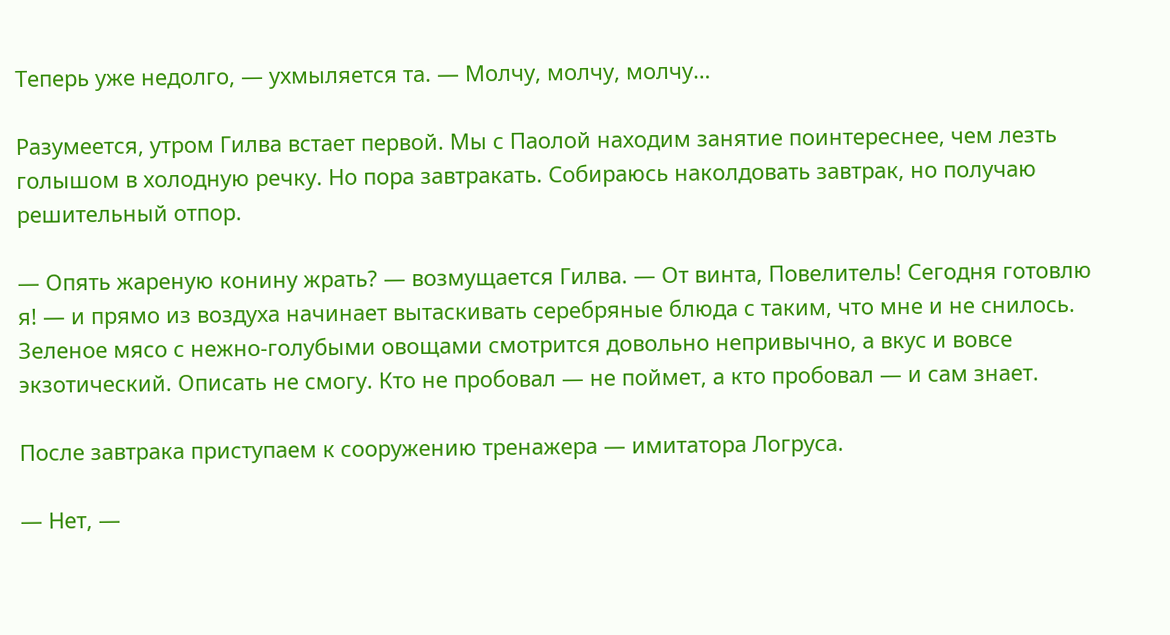Теперь уже недолго, — ухмыляется та. — Молчу, молчу, молчу…

Разумеется, утром Гилва встает первой. Мы с Паолой находим занятие поинтереснее, чем лезть голышом в холодную речку. Но пора завтракать. Собираюсь наколдовать завтрак, но получаю решительный отпор.

— Опять жареную конину жрать? — возмущается Гилва. — От винта, Повелитель! Сегодня готовлю я! — и прямо из воздуха начинает вытаскивать серебряные блюда с таким, что мне и не снилось. Зеленое мясо с нежно-голубыми овощами смотрится довольно непривычно, а вкус и вовсе экзотический. Описать не смогу. Кто не пробовал — не поймет, а кто пробовал — и сам знает.

После завтрака приступаем к сооружению тренажера — имитатора Логруса.

— Нет, —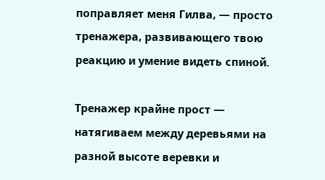поправляет меня Гилва, — просто тренажера, развивающего твою реакцию и умение видеть спиной.

Тренажер крайне прост — натягиваем между деревьями на разной высоте веревки и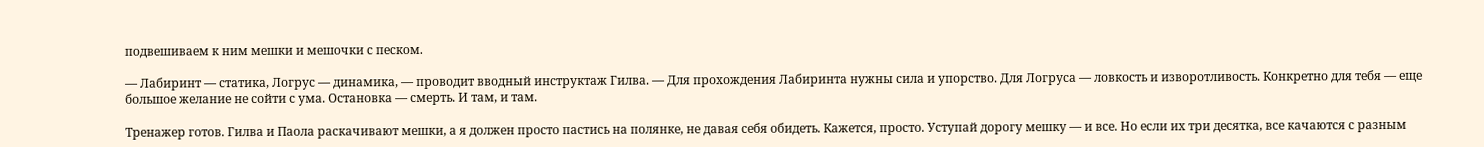подвешиваем к ним мешки и мешочки с песком.

— Лабиринт — статика, Логрус — динамика, — проводит вводный инструктаж Гилва. — Для прохождения Лабиринта нужны сила и упорство. Для Логруса — ловкость и изворотливость. Конкретно для тебя — еще большое желание не сойти с ума. Остановка — смерть. И там, и там.

Тренажер готов. Гилва и Паола раскачивают мешки, а я должен просто пастись на полянке, не давая себя обидеть. Кажется, просто. Уступай дорогу мешку — и все. Но если их три десятка, все качаются с разным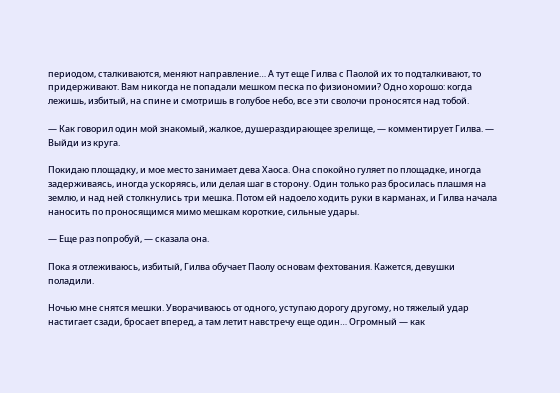периодом, сталкиваются, меняют направление… А тут еще Гилва с Паолой их то подталкивают, то придерживают. Вам никогда не попадали мешком песка по физиономии? Одно хорошо: когда лежишь, избитый, на спине и смотришь в голубое небо, все эти сволочи проносятся над тобой.

— Как говорил один мой знакомый, жалкое, душераздирающее зрелище, — комментирует Гилва. — Выйди из круга.

Покидаю площадку, и мое место занимает дева Хаоса. Она спокойно гуляет по площадке, иногда задерживаясь, иногда ускоряясь, или делая шаг в сторону. Один только раз бросилась плашмя на землю, и над ней столкнулись три мешка. Потом ей надоело ходить руки в карманах, и Гилва начала наносить по проносящимся мимо мешкам короткие, сильные удары.

— Еще раз попробуй, — сказала она.

Пока я отлеживаюсь, избитый, Гилва обучает Паолу основам фехтования. Кажется, девушки поладили.

Ночью мне снятся мешки. Уворачиваюсь от одного, уступаю дорогу другому, но тяжелый удар настигает сзади, бросает вперед, а там летит навстречу еще один… Огромный — как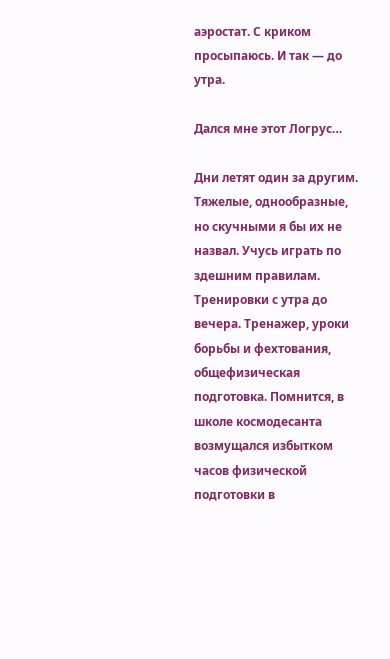аэростат. С криком просыпаюсь. И так — до утра.

Дался мне этот Логрус…

Дни летят один за другим. Тяжелые, однообразные, но скучными я бы их не назвал. Учусь играть по здешним правилам. Тренировки с утра до вечера. Тренажер, уроки борьбы и фехтования, общефизическая подготовка. Помнится, в школе космодесанта возмущался избытком часов физической подготовки в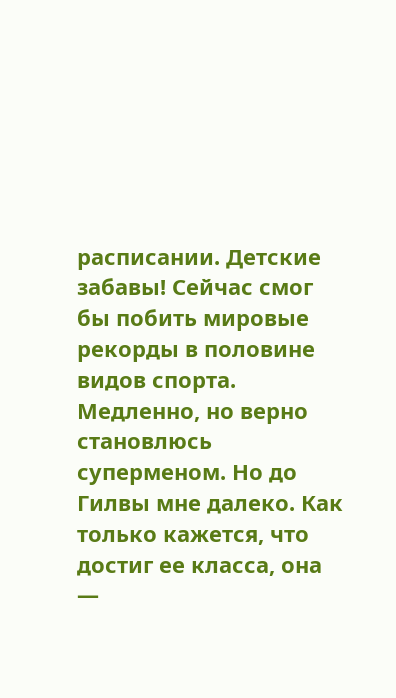расписании. Детские забавы! Сейчас смог бы побить мировые рекорды в половине видов спорта. Медленно, но верно становлюсь суперменом. Но до Гилвы мне далеко. Как только кажется, что достиг ее класса, она —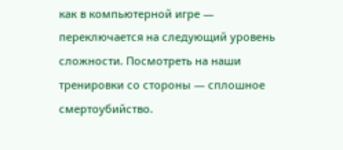как в компьютерной игре — переключается на следующий уровень сложности. Посмотреть на наши тренировки со стороны — сплошное смертоубийство.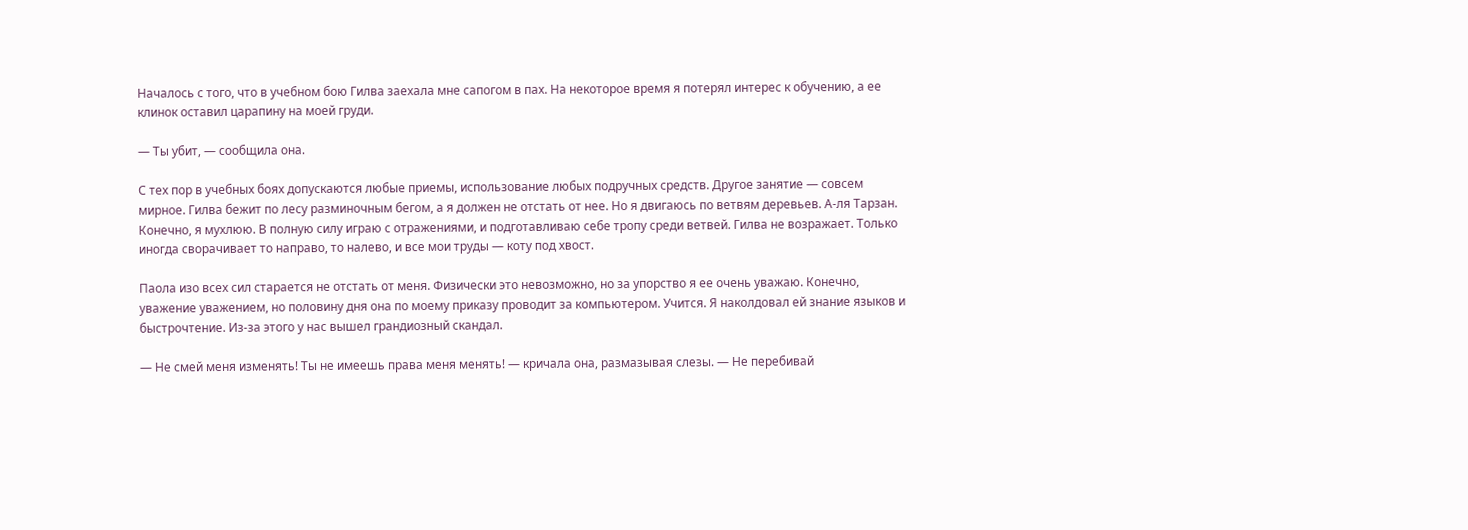Началось с того, что в учебном бою Гилва заехала мне сапогом в пах. На некоторое время я потерял интерес к обучению, а ее клинок оставил царапину на моей груди.

— Ты убит, — сообщила она.

С тех пор в учебных боях допускаются любые приемы, использование любых подручных средств. Другое занятие — совсем мирное. Гилва бежит по лесу разминочным бегом, а я должен не отстать от нее. Но я двигаюсь по ветвям деревьев. А-ля Тарзан. Конечно, я мухлюю. В полную силу играю с отражениями, и подготавливаю себе тропу среди ветвей. Гилва не возражает. Только иногда сворачивает то направо, то налево, и все мои труды — коту под хвост.

Паола изо всех сил старается не отстать от меня. Физически это невозможно, но за упорство я ее очень уважаю. Конечно, уважение уважением, но половину дня она по моему приказу проводит за компьютером. Учится. Я наколдовал ей знание языков и быстрочтение. Из-за этого у нас вышел грандиозный скандал.

— Не смей меня изменять! Ты не имеешь права меня менять! — кричала она, размазывая слезы. — Не перебивай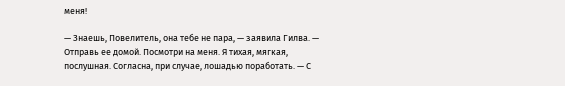меня!

— Знаешь, Повелитель, она тебе не пара, — заявила Гилва. — Отправь ее домой. Посмотри на меня. Я тихая, мягкая, послушная. Согласна, при случае, лошадью поработать. — С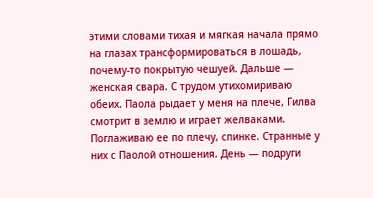этими словами тихая и мягкая начала прямо на глазах трансформироваться в лошадь, почему-то покрытую чешуей. Дальше — женская свара. С трудом утихомириваю обеих. Паола рыдает у меня на плече, Гилва смотрит в землю и играет желваками. Поглаживаю ее по плечу, спинке. Странные у них с Паолой отношения. День — подруги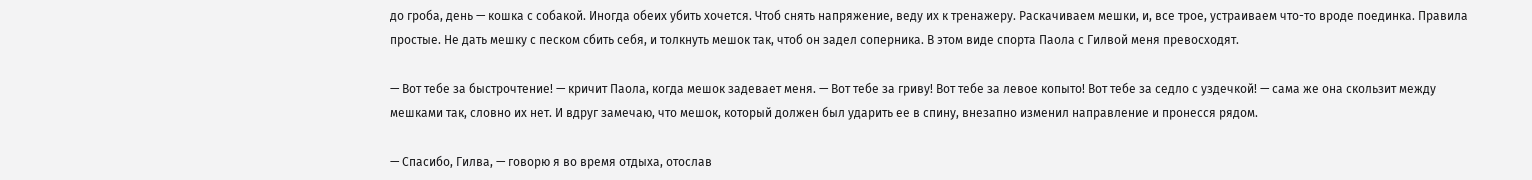до гроба, день — кошка с собакой. Иногда обеих убить хочется. Чтоб снять напряжение, веду их к тренажеру. Раскачиваем мешки, и, все трое, устраиваем что-то вроде поединка. Правила простые. Не дать мешку с песком сбить себя, и толкнуть мешок так, чтоб он задел соперника. В этом виде спорта Паола с Гилвой меня превосходят.

— Вот тебе за быстрочтение! — кричит Паола, когда мешок задевает меня. — Вот тебе за гриву! Вот тебе за левое копыто! Вот тебе за седло с уздечкой! — сама же она скользит между мешками так, словно их нет. И вдруг замечаю, что мешок, который должен был ударить ее в спину, внезапно изменил направление и пронесся рядом.

— Спасибо, Гилва, — говорю я во время отдыха, отослав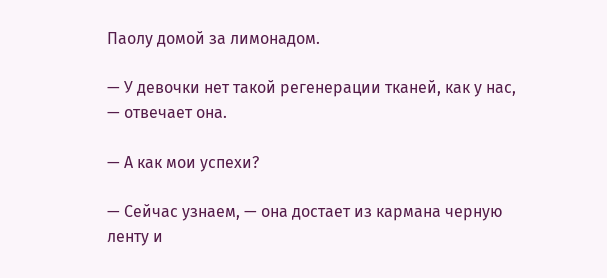Паолу домой за лимонадом.

— У девочки нет такой регенерации тканей, как у нас, — отвечает она.

— А как мои успехи?

— Сейчас узнаем, — она достает из кармана черную ленту и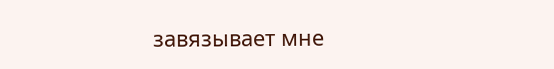завязывает мне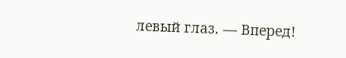левый глаз. — Вперед!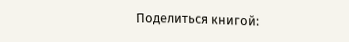Поделиться книгой: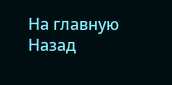На главную
Назад